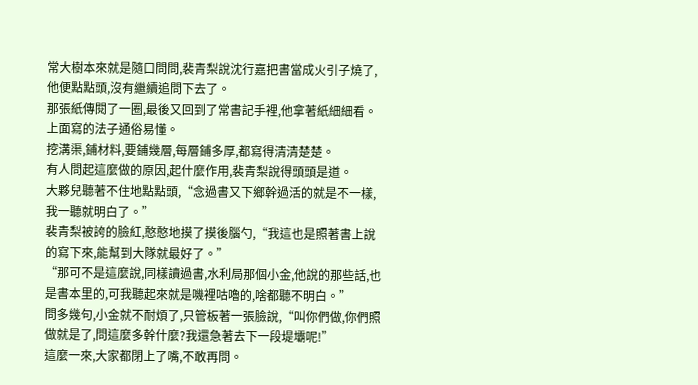常大樹本來就是隨口問問,裴青梨說沈行嘉把書當成火引子燒了,他便點點頭,沒有繼續追問下去了。
那張紙傳閱了一圈,最後又回到了常書記手裡,他拿著紙細細看。
上面寫的法子通俗易懂。
挖溝渠,鋪材料,要鋪幾層,每層鋪多厚,都寫得清清楚楚。
有人問起這麼做的原因,起什麼作用,裴青梨說得頭頭是道。
大夥兒聽著不住地點點頭,“念過書又下鄉幹過活的就是不一樣,我一聽就明白了。”
裴青梨被誇的臉紅,憨憨地摸了摸後腦勺,“我這也是照著書上說的寫下來,能幫到大隊就最好了。”
“那可不是這麼說,同樣讀過書,水利局那個小金,他說的那些話,也是書本里的,可我聽起來就是嘰裡咕嚕的,啥都聽不明白。”
問多幾句,小金就不耐煩了,只管板著一張臉說,“叫你們做,你們照做就是了,問這麼多幹什麼?我還急著去下一段堤壩呢!”
這麼一來,大家都閉上了嘴,不敢再問。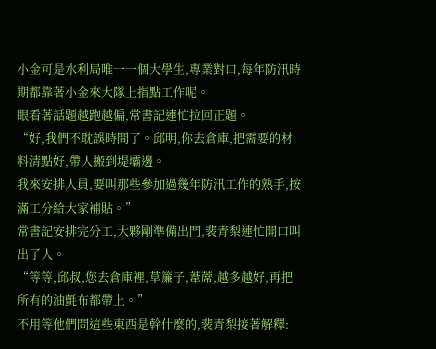小金可是水利局唯一一個大學生,專業對口,每年防汛時期都靠著小金來大隊上指點工作呢。
眼看著話題越跑越偏,常書記連忙拉回正題。
“好,我們不耽誤時間了。邱明,你去倉庫,把需要的材料清點好,帶人搬到堤壩邊。
我來安排人員,要叫那些參加過幾年防汛工作的熟手,按滿工分給大家補貼。”
常書記安排完分工,大夥剛準備出門,裴青梨連忙開口叫出了人。
“等等,邱叔,您去倉庫裡,草簾子,葦蓆,越多越好,再把所有的油氈布都帶上。”
不用等他們問這些東西是幹什麼的,裴青梨接著解釋: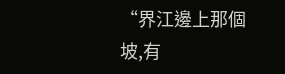“界江邊上那個坡,有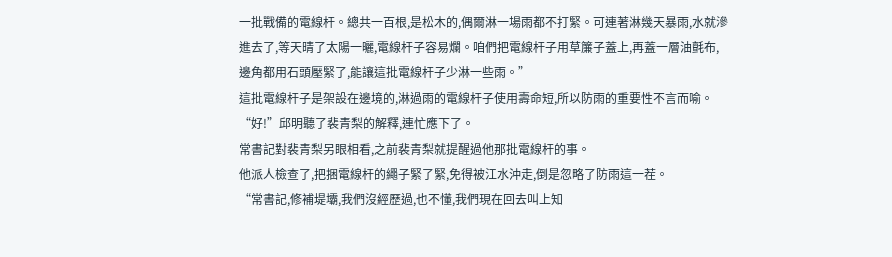一批戰備的電線杆。總共一百根,是松木的,偶爾淋一場雨都不打緊。可連著淋幾天暴雨,水就滲進去了,等天晴了太陽一曬,電線杆子容易爛。咱們把電線杆子用草簾子蓋上,再蓋一層油氈布,邊角都用石頭壓緊了,能讓這批電線杆子少淋一些雨。”
這批電線杆子是架設在邊境的,淋過雨的電線杆子使用壽命短,所以防雨的重要性不言而喻。
“好!”邱明聽了裴青梨的解釋,連忙應下了。
常書記對裴青梨另眼相看,之前裴青梨就提醒過他那批電線杆的事。
他派人檢查了,把捆電線杆的繩子緊了緊,免得被江水沖走,倒是忽略了防雨這一茬。
“常書記,修補堤壩,我們沒經歷過,也不懂,我們現在回去叫上知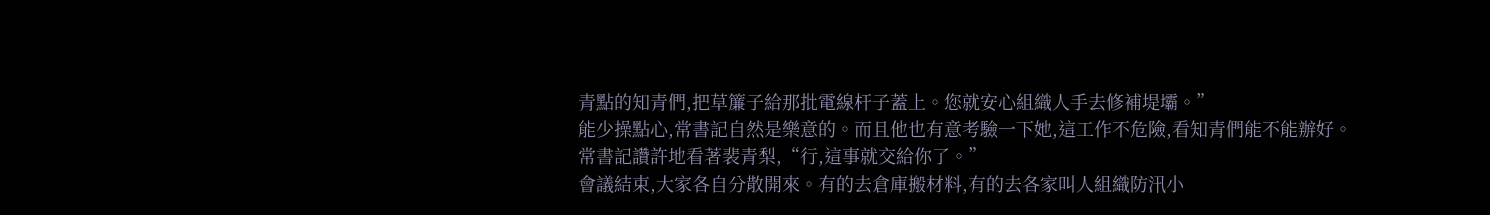青點的知青們,把草簾子給那批電線杆子蓋上。您就安心組織人手去修補堤壩。”
能少操點心,常書記自然是樂意的。而且他也有意考驗一下她,這工作不危險,看知青們能不能辦好。
常書記讚許地看著裴青梨,“行,這事就交給你了。”
會議結束,大家各自分散開來。有的去倉庫搬材料,有的去各家叫人組織防汛小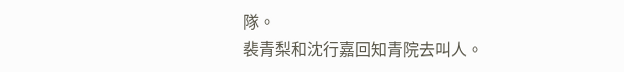隊。
裴青梨和沈行嘉回知青院去叫人。